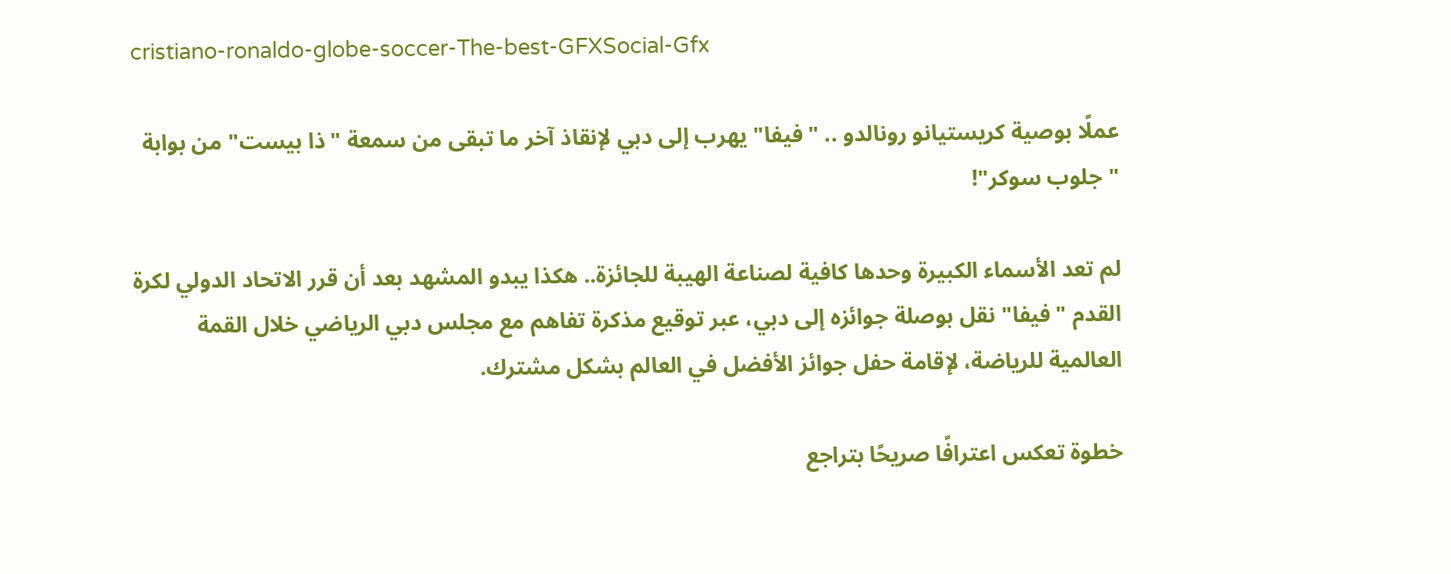cristiano-ronaldo-globe-soccer-The-best-GFXSocial-Gfx

عملًا بوصية كريستيانو رونالدو .. "فيفا" يهرب إلى دبي لإنقاذ آخر ما تبقى من سمعة "ذا بيست" من بوابة "جلوب سوكر"!

لم تعد الأسماء الكبيرة وحدها كافية لصناعة الهيبة للجائزة.. هكذا يبدو المشهد بعد أن قرر الاتحاد الدولي لكرة القدم "فيفا" نقل بوصلة جوائزه إلى دبي، عبر توقيع مذكرة تفاهم مع مجلس دبي الرياضي خلال القمة العالمية للرياضة، لإقامة حفل جوائز الأفضل في العالم بشكل مشترك.

خطوة تعكس اعترافًا صريحًا بتراجع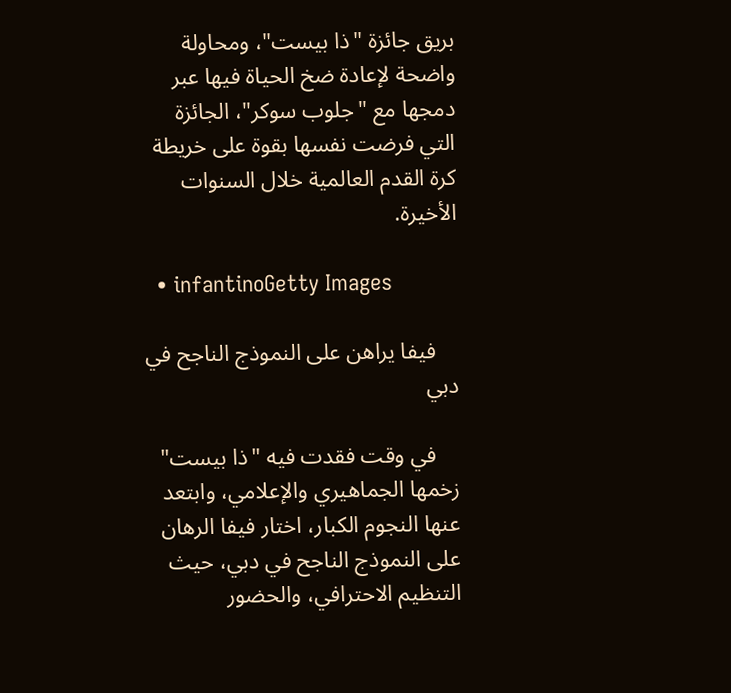بريق جائزة "ذا بيست"، ومحاولة واضحة لإعادة ضخ الحياة فيها عبر دمجها مع "جلوب سوكر"، الجائزة التي فرضت نفسها بقوة على خريطة كرة القدم العالمية خلال السنوات الأخيرة.

  • infantinoGetty Images

    فيفا يراهن على النموذج الناجح في دبي

    في وقت فقدت فيه "ذا بيست" زخمها الجماهيري والإعلامي، وابتعد عنها النجوم الكبار، اختار فيفا الرهان على النموذج الناجح في دبي، حيث التنظيم الاحترافي، والحضور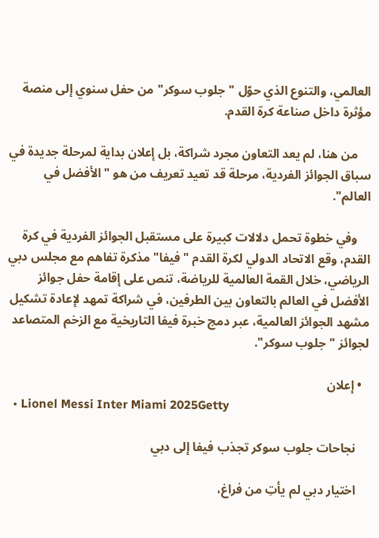العالمي، والتنوع الذي حوّل "جلوب سوكر" من حفل سنوي إلى منصة مؤثرة داخل صناعة كرة القدم.

    من هنا، لم يعد التعاون مجرد شراكة، بل إعلان بداية لمرحلة جديدة في سباق الجوائز الفردية، مرحلة قد تعيد تعريف من هو "الأفضل في العالم".

    وفي خطوة تحمل دلالات كبيرة على مستقبل الجوائز الفردية في كرة القدم، وقع الاتحاد الدولي لكرة القدم "فيفا" مذكرة تفاهم مع مجلس دبي الرياضي، خلال القمة العالمية للرياضة، تنص على إقامة حفل جوائز الأفضل في العالم بالتعاون بين الطرفين، في شراكة تمهد لإعادة تشكيل مشهد الجوائز العالمية، عبر دمج خبرة فيفا التاريخية مع الزخم المتصاعد لجوائز "جلوب سوكر".

  • إعلان
  • Lionel Messi Inter Miami 2025Getty

    نجاحات جلوب سوكر تجذب فيفا إلى دبي

    اختيار دبي لم يأتِ من فراغ،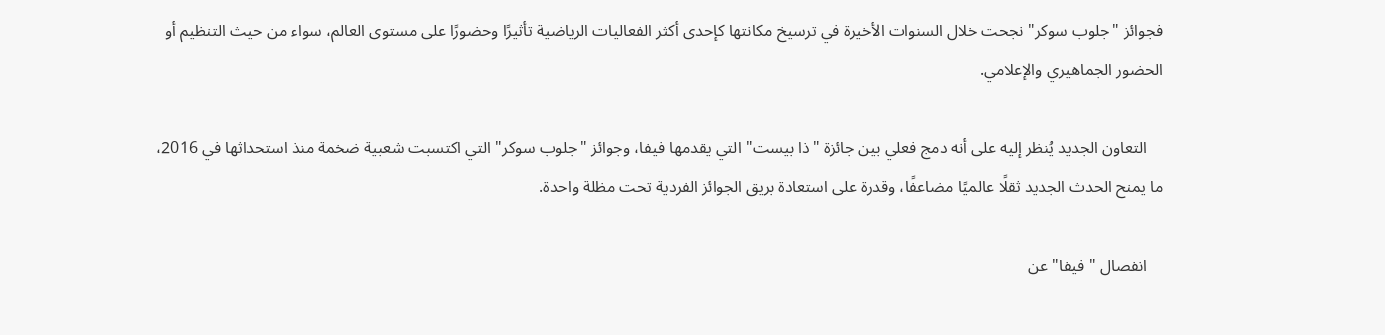فجوائز "جلوب سوكر" نجحت خلال السنوات الأخيرة في ترسيخ مكانتها كإحدى أكثر الفعاليات الرياضية تأثيرًا وحضورًا على مستوى العالم، سواء من حيث التنظيم أو الحضور الجماهيري والإعلامي.

    التعاون الجديد يُنظر إليه على أنه دمج فعلي بين جائزة "ذا بيست" التي يقدمها فيفا، وجوائز "جلوب سوكر" التي اكتسبت شعبية ضخمة منذ استحداثها في 2016، ما يمنح الحدث الجديد ثقلًا عالميًا مضاعفًا، وقدرة على استعادة بريق الجوائز الفردية تحت مظلة واحدة.

    انفصال "فيفا" عن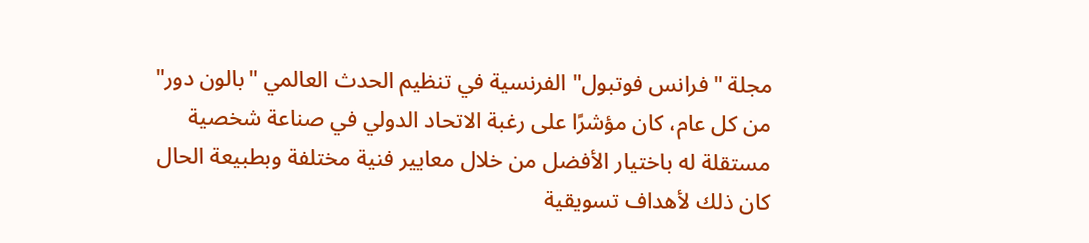مجلة "فرانس فوتبول" الفرنسية في تنظيم الحدث العالمي "بالون دور" من كل عام، كان مؤشرًا على رغبة الاتحاد الدولي في صناعة شخصية مستقلة له باختيار الأفضل من خلال معايير فنية مختلفة وبطبيعة الحال كان ذلك لأهداف تسويقية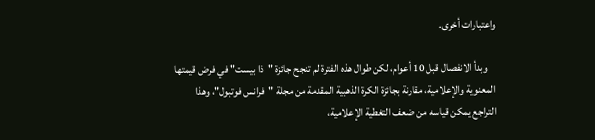واعتبارات أخرى.

    وبدأ الانفصال قبل 10 أعوام، لكن طوال هذه الفترة لم تنجح جائزة "ذا بيست" في فرض قيمتها المعنوية والإعلامية، مقارنة بجائزة الكرة الذهبية المقدمة من مجلة "فرانس فوتبول"، وهذا التراجع يمكن قياسه من ضعف التغطية الإعلامية،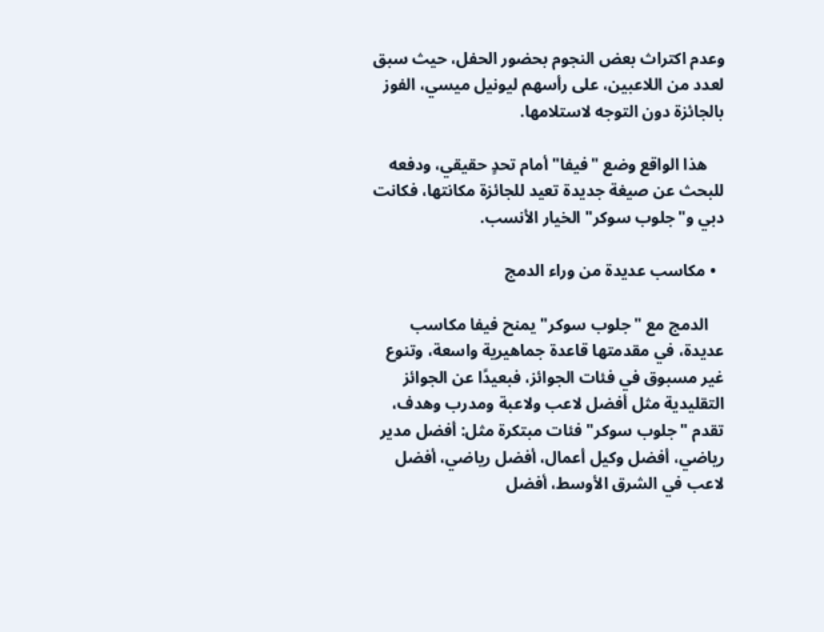وعدم اكتراث بعض النجوم بحضور الحفل، حيث سبق لعدد من اللاعبين، على رأسهم ليونيل ميسي، الفوز بالجائزة دون التوجه لاستلامها.

    هذا الواقع وضع "فيفا" أمام تحدٍ حقيقي، ودفعه للبحث عن صيغة جديدة تعيد للجائزة مكانتها، فكانت دبي و"جلوب سوكر" الخيار الأنسب.

  • مكاسب عديدة من وراء الدمج

    الدمج مع "جلوب سوكر" يمنح فيفا مكاسب عديدة، في مقدمتها قاعدة جماهيرية واسعة، وتنوع غير مسبوق في فئات الجوائز، فبعيدًا عن الجوائز التقليدية مثل أفضل لاعب ولاعبة ومدرب وهدف، تقدم "جلوب سوكر" فئات مبتكرة مثل: أفضل مدير رياضي، أفضل وكيل أعمال، أفضل رياضي، أفضل لاعب في الشرق الأوسط، أفضل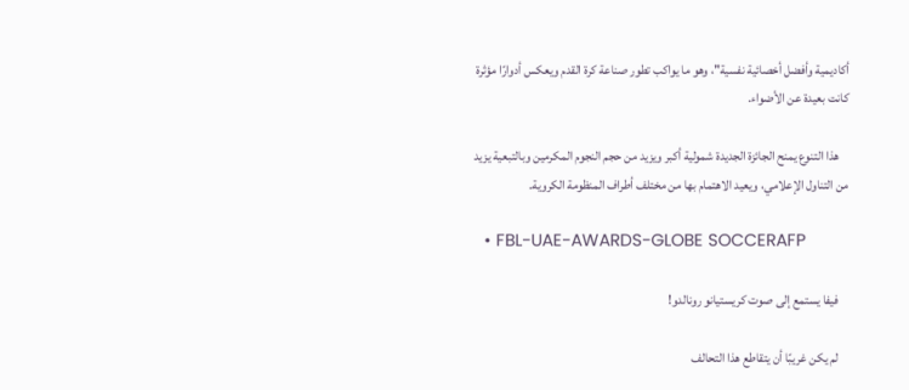أكاديمية وأفضل أخصائية نفسية"، وهو ما يواكب تطور صناعة كرة القدم ويعكس أدوارًا مؤثرة كانت بعيدة عن الأضواء.

    هذا التنوع يمنح الجائزة الجديدة شمولية أكبر ويزيد من حجم النجوم المكرمين وبالتبعية يزيد من التناول الإعلامي، ويعيد الاهتمام بها من مختلف أطراف المنظومة الكروية.

  • FBL-UAE-AWARDS-GLOBE SOCCERAFP

    فيفا يستمع إلى صوت كريستيانو رونالدو!

    لم يكن غريبًا أن يتقاطع هذا التحالف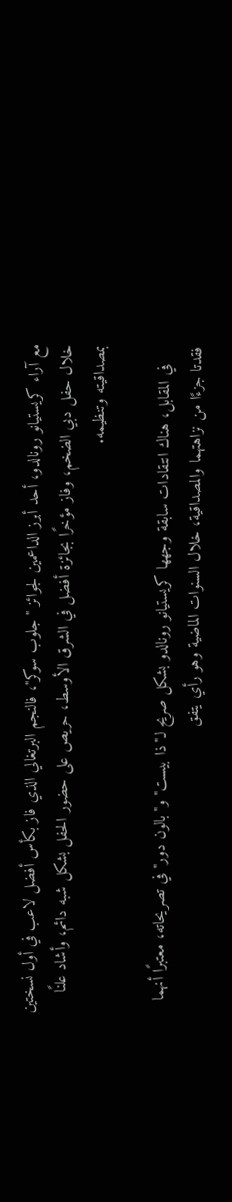مع آراء كريستيانو رونالدو، أحد أبرز الداعمين لجوائز "جلوب سوكر"، فالنجم البرتغالي الذي فاز بكأس أفضل لاعب في أول نسختين خلال حفل دبي الضخم، وفاز مؤخرًا بجائزة أفضل في الشرق الأوسط، حريص على حضور الحفل بشكل شبه دائم، وأشاد علنًا بمصداقيته وتنظيمه.

    في المقابل، هناك انتقادات سابقة وجهها كريستيانو رونالدو بشكل صريح لـ"ذا بيست" و"بالون دور" في تصريحاته، معتبرًا أنهما فقدتا جزءًا من نزاهتهما والمصداقية، خلال السنوات الماضية وهو رأي يتفق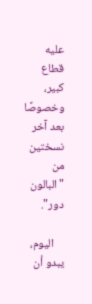عليه قطاع كبير، وخصوصًا بعد آخر نسختين من "البالون دور".

    اليوم، يبدو أن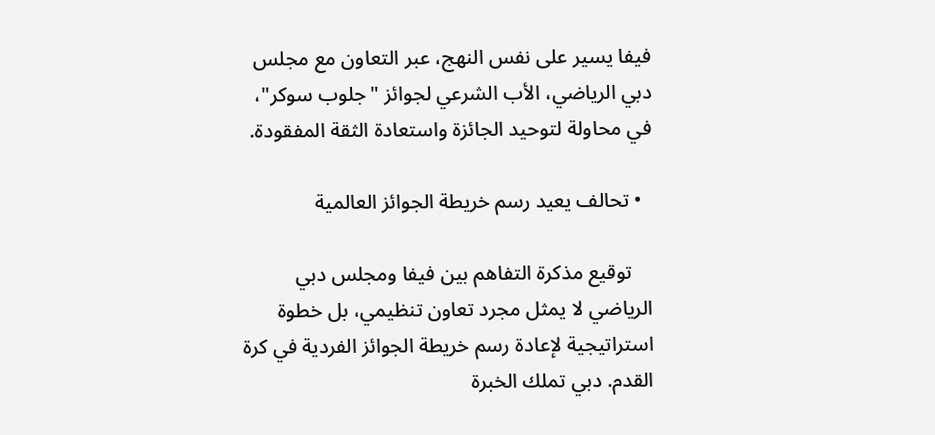فيفا يسير على نفس النهج، عبر التعاون مع مجلس دبي الرياضي، الأب الشرعي لجوائز "جلوب سوكر"، في محاولة لتوحيد الجائزة واستعادة الثقة المفقودة.

  • تحالف يعيد رسم خريطة الجوائز العالمية

    توقيع مذكرة التفاهم بين فيفا ومجلس دبي الرياضي لا يمثل مجرد تعاون تنظيمي، بل خطوة استراتيجية لإعادة رسم خريطة الجوائز الفردية في كرة القدم. دبي تملك الخبرة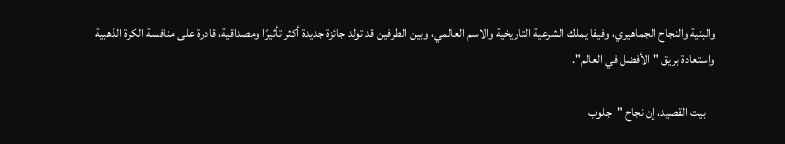والبنية والنجاح الجماهيري، وفيفا يملك الشرعية التاريخية والاسم العالمي، وبين الطرفين قد تولد جائزة جديدة أكثر تأثيرًا ومصداقية، قادرة على منافسة الكرة الذهبية واستعادة بريق "الأفضل في العالم".

    بيت القصيد، إن نجاح "جلوب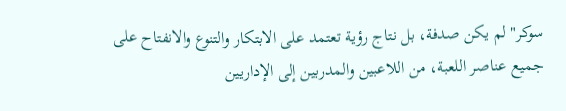سوكر" لم يكن صدفة، بل نتاج رؤية تعتمد على الابتكار والتنوع والانفتاح على جميع عناصر اللعبة، من اللاعبين والمدربين إلى الإداريين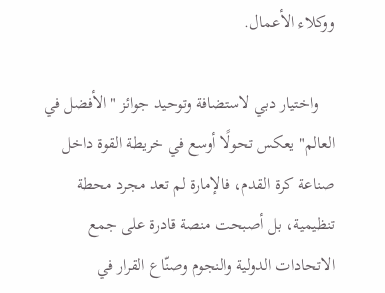ووكلاء الأعمال.

    واختيار دبي لاستضافة وتوحيد جوائز "الأفضل في العالم" يعكس تحولًا أوسع في خريطة القوة داخل صناعة كرة القدم، فالإمارة لم تعد مجرد محطة تنظيمية، بل أصبحت منصة قادرة على جمع الاتحادات الدولية والنجوم وصنّاع القرار في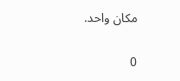مكان واحد.

0